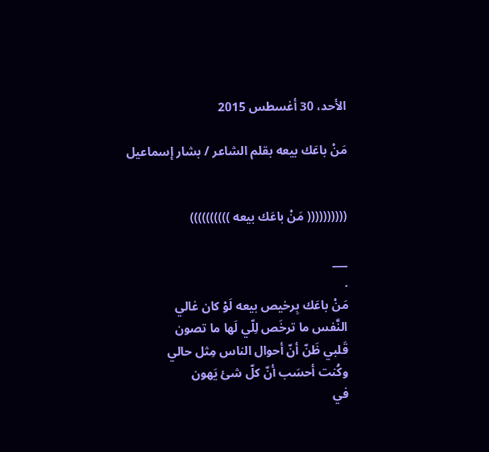الأحد، 30 أغسطس 2015

مَنْ باعَك بيعه بقلم الشاعر / بشار إسماعيل


(((((((((( مَنْ باعَك بيعه ))))))))))

___
.
مَنْ باعَك بِرخيص بيعه لَوْ كان غالي
النَّفس ما ترخَص لِلّي لَها ما تصون
قَلبي ظَنّ أنّ أحوال الناس مِثل حالي
وكُنت أحسَب أنّ كلّ شئ يَهون
في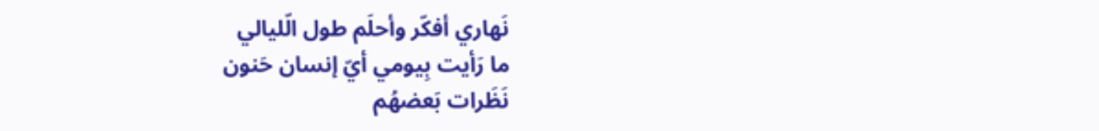نَهاري أفكّر وأحلَم طول الّليالي
ما رَأيت بِيومي أيّ إنسان حَنون
نَظَرات بَعضهُم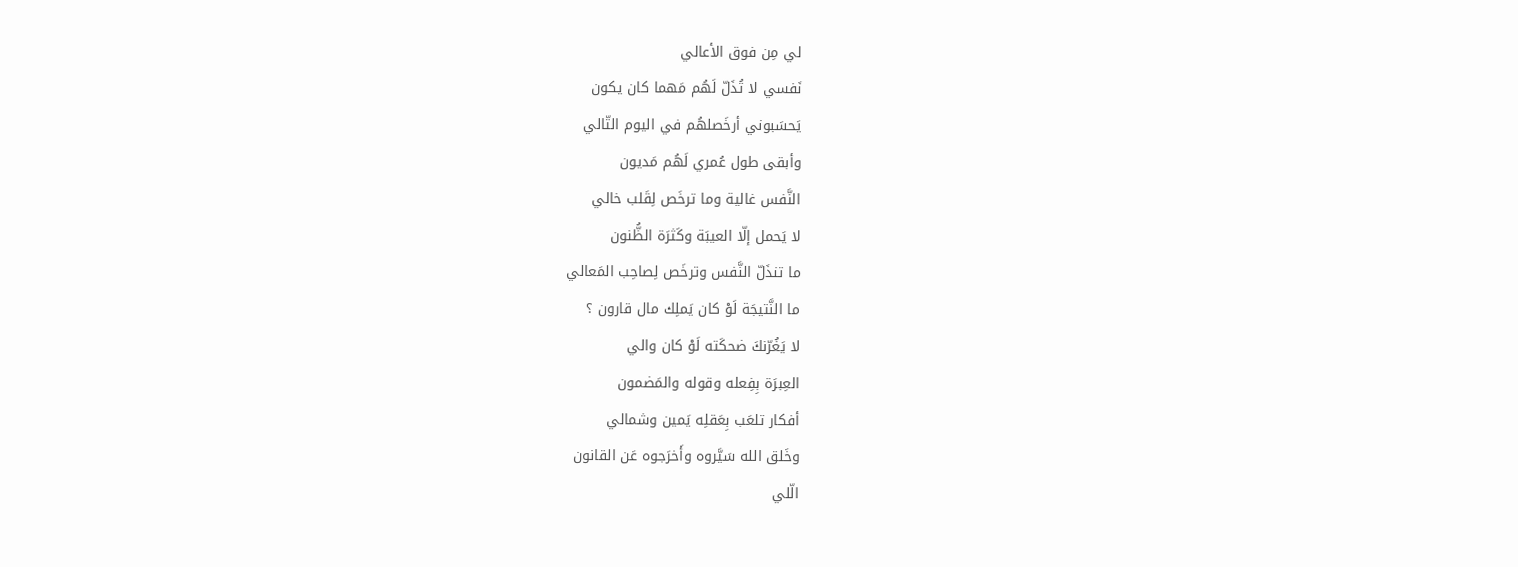لي مِن فوق الأعالي
نَفسي لا تُذَلّ لَهُم مَهما كان يكون
يَحسَبوني أرخَصلهُم في اليوم التّالي
وأبقى طول عُمري لَهُم مَديون
النَّفس غالية وما ترخَص لِقَلب خالي
لا يَحمل إلّا العيبَة وكَثرَة الظُّنون
ما تنذَلّ النَّفس وترخَص لِصاحِب المَعالي
ما النَّتيجَة لَوْ كان يَملِك مال قارون ؟
لا يَغُرّنكَ ضحكَته لَوْ كان والي
العِبرَة بِفِعله وقوله والمَضمون
أفكار تلعَب بِعَقلِه يَمين وشمالي
وخَلق الله سَيَّروه وأَخرَجوه عَن القانون
الّلي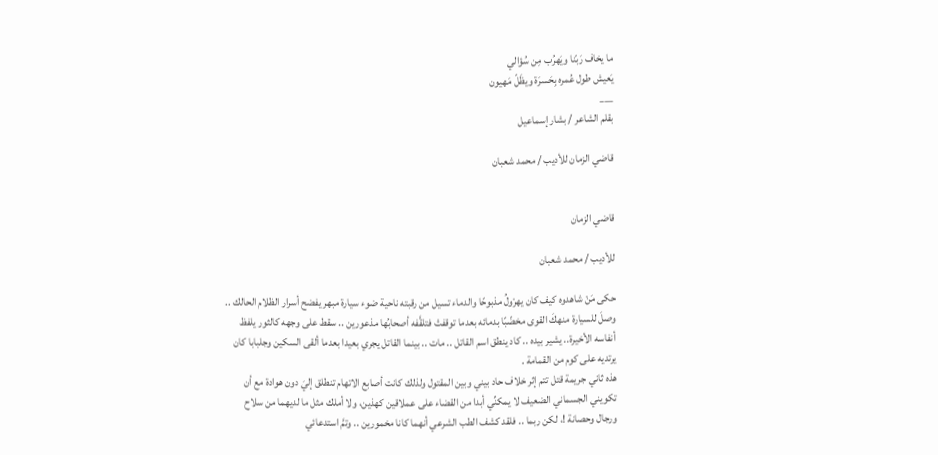ما يخاف رَبّنا ويَهرُب مِن سُؤالي
يَعيش طول عُمره بِحَسرَة ويظَلّ مَهيون
___
بقلم الشاعر / بشار إسماعيل

قاضي الزمان للأديب / محمد شعبان


قاضي الزمان

للأديب / محمد شعبان

حكى مَنْ شاهدوه كيف كان يهرْولُ مذبوحًا والدماء تسيل من رقبته ناحية ضوء سيارة مبهر يفضح أسرار الظلام الحالك .. وصلَ للسيارة منهكَ القوى مخضّبًا بدمائه بعدما توقفتْ فتلقَّفه أصحابُها مذعورين .. سقط على وجهه كالثور يلفظ أنفاسه الأخيرة.. يشير بيده .. كاد ينطق اسم القاتل .. مات .. بينما القاتل يجري بعيدا بعدما ألقى السكين وجلبابا كان يرتديه على كوم من القمامة .
هذه ثاني جريمة قتل تتم إثر خلاف حاد بيني وبين المقتول ولذلك كانت أصابع الاتهام تنطلق إليَ دون هوادة مع أن تكويني الجسماني الضعيف لا يمكنِّي أبدا من القضاء على عملاقين كهذين، ولا أملك مثل ما لديهما من سلاح ورجال وحصانة !، لكن ربما .. فلقد كشف الطب الشرعي أنهما كانا مخمورين .. وتمَّ استدعائي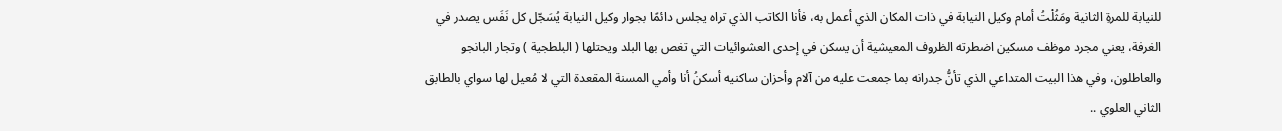للنيابة للمرةِ الثانية ومَثُلْتُ أمام وكيل النيابة في ذات المكان الذي أعمل به، فأنا الكاتب الذي تراه يجلس دائمًا بجوار وكيل النيابة يُسَجّل كل نَفَس يصدر في الغرفة، يعني مجرد موظف مسكين اضطرته الظروف المعيشية أن يسكن في إحدى العشوائيات التي تغص بها البلد ويحتلها ( البلطجية ) وتجار البانجو والعاطلون، وفي هذا البيت المتداعي الذي تأنُّ جدرانه بما جمعت عليه من آلام وأحزان ساكنيه أسكنُ أنا وأمي المسنة المقعدة التي لا مُعيل لها سواي بالطابق الثاني العلوي ..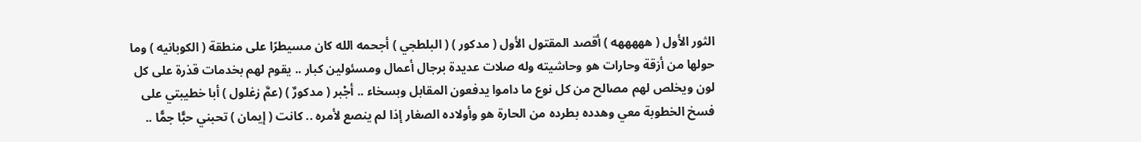الثور الأول ( هههههه ) أقصد المقتول الأول ( مدكور ) ( البلطجي ) أجحمه الله كان مسيطرًا على منطقة ( الكوبانيه ) وما حولها من أزقة وحارات هو وحاشيته وله صلات عديدة برجال أعمال ومسئولين كبار .. يقوم لهم بخدمات قذرة على كل لون ويخلص لهم مصالح من كل نوع ما داموا يدفعون المقابل وبسخاء .. أجْبر ( مدكورٌ ) (عمَّ زغلول ) أبا خطيبتي على فسخ الخطوبة معي وهدده بطرده من الحارة هو وأولاده الصغار إذا لم ينصع لأمره .. كانت ( إيمان ) تحبني حبًّا جمًّا ..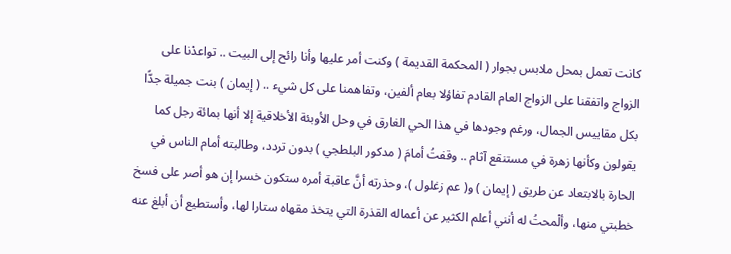كانت تعمل بمحل ملابس بجوار ( المحكمة القديمة ) وكنت أمر عليها وأنا رائح إلى البيت .. تواعدْنا على الزواج واتفقنا على الزواج العام القادم تفاؤلا بعام ألفين، وتفاهمنا على كل شيء .. ( إيمان ) بنت جميلة جدًّا بكل مقاييس الجمال، ورغم وجودها في هذا الحي الغارق في وحل الأوبئة الأخلاقية إلا أنها بمائة رجل كما يقولون وكأنها زهرة في مستنقع آثام .. وقفتُ أمامَ ( مدكور البلطجي ) بدون تردد، وطالبته أمام الناس في الحارة بالابتعاد عن طريق ( إيمان ) و( عم زغلول )، وحذرته أنَّ عاقبة أمره ستكون خسرا إن هو أصر على فسخ خطبتي منها، وألْمحتُ له أنني أعلم الكثير عن أعماله القذرة التي يتخذ مقهاه ستارا لها، وأستطيع أن أبلغ عنه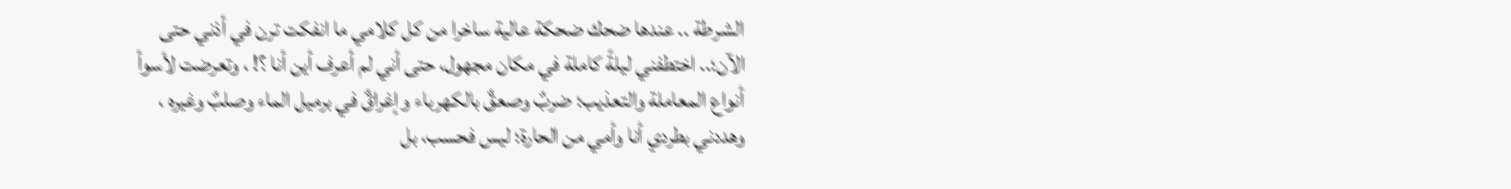الشرطة .. عندها ضحك ضحكة عالية ساخرا من كل كلامي ما انفكت ترن في أذني حتى الآن؛.. اختطفني ليلةً كاملة في مكان مجهول، حتى أني لم أعرف أين أنا ؟! ، وتعرضت لأسوأ أنواع المعاملة والتعذيب؛ ضربٌ وصعقٌ بالكهرباء وإغراقٌ في برميل الماء وصلبٌ وغيره ، وهددني بطردي أنا وأمي من الحارة؛ ليس فحسب، بل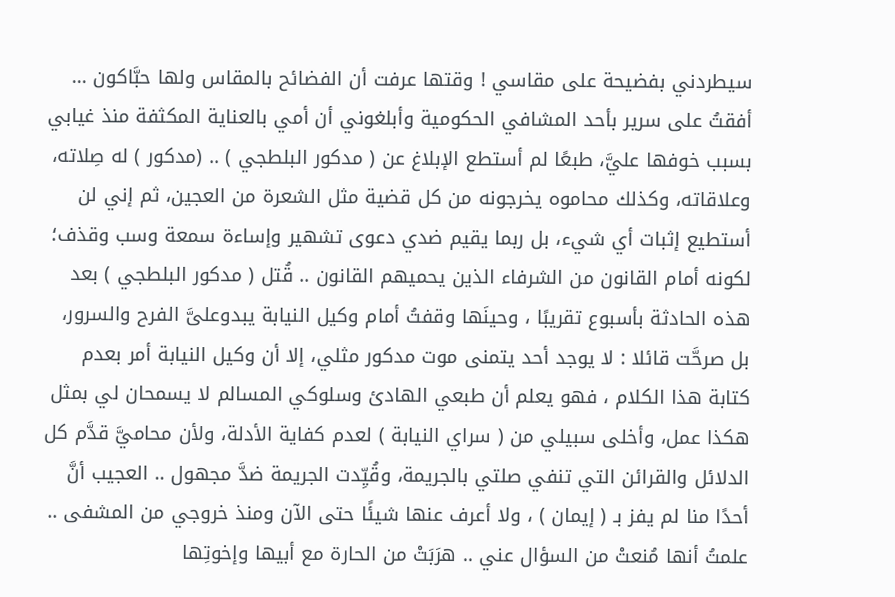سيطردني بفضيحة على مقاسي ! وقتها عرفت أن الفضائح بالمقاس ولها حبَّاكون ... أفقتُ على سرير بأحد المشافي الحكومية وأبلغوني أن أمي بالعناية المكثفة منذ غيابي بسبب خوفها عليَّ، طبعًا لم أستطع الإبلاغ عن ( مدكور البلطجي ) .. (مدكور ) له صِلاته، وعلاقاته، وكذلك محاموه يخرجونه من كل قضية مثل الشعرة من العجين، ثم إني لن أستطيع إثبات أي شيء، بل ربما يقيم ضدي دعوى تشهير وإساءة سمعة وسب وقذف؛ لكونه أمام القانون من الشرفاء الذين يحميهم القانون .. قُتل ( مدكور البلطجي ) بعد هذه الحادثة بأسبوع تقريبًا ، وحينَها وقفتُ أمام وكيل النيابة يبدوعلىَّ الفرح والسرور، بل صرحَّت قائلا : لا يوجد أحد يتمنى موت مدكور مثلي، إلا أن وكيل النيابة أمر بعدم كتابة هذا الكلام ، فهو يعلم أن طبعي الهادئ وسلوكي المسالم لا يسمحان لي بمثل هكذا عمل، وأخلى سبيلي من ( سراي النيابة ) لعدم كفاية الأدلة، ولأن محاميَّ قدَّم كل الدلائل والقرائن التي تنفي صلتي بالجريمة، وقُيِّدت الجريمة ضدَّ مجهول .. العجيب أنَّ أحدًا منا لم يفز بـ ( إيمان ) ، ولا أعرف عنها شيئًا حتى الآن ومنذ خروجي من المشفى .. علمتُ أنها مُنعتْ من السؤال عني .. هرَبَتْ من الحارة مع أبيها وإخوتِها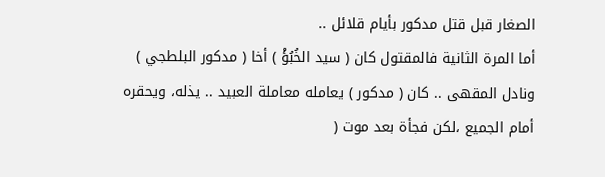الصغار قبل قتل مدكور بأيام قلائل ..
أما المرة الثانية فالمقتول كان ( سيد الخُبُؤْ ) أخا ( مدكور البلطجي ) ونادل المقهى .. كان ( مدكور ) يعامله معاملة العبيد .. يذله، ويحقره أمام الجميع ،لكن فجأة بعد موت (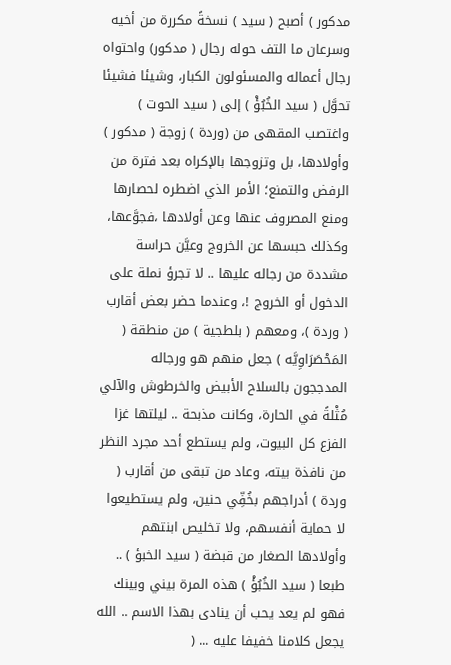مدكور ) أصبح ( سيد ) نسخةً مكررة من أخيه وسرعان ما التف حوله رجال ( مدكور) واحتواه رجال أعماله والمسئولون الكبار، وشيئا فشيئا تحوَّل ( سيد الخُبُؤْ ) إلى ( سيد الحوت ) واغتصب المقهى من (وردة ) زوجة ( مدكور ) وأولادها، بل وتزوجها بالإكراه بعد فترة من الرفض والتمنع؛ الأمر الذي اضطره لحصارها ومنع المصروف عنها وعن أولادها ،فجوَّعها، وكذلك حبسها عن الخروج وعيَّن حراسة مشددة من رجاله عليها .. لا تجرؤ نملة على الدخول أو الخروج !، وعندما حضر بعض أقارب ( وردة )، ومعهم ( بلطجية ) من منطقة ( المَحْصَرَاوِيَّه ) جعل منهم هو ورجاله المدججون بالسلاح الأبيض والخرطوش والآلي مُثْلةً في الحارة، وكانت مذبحة .. ليلتها غزا الفزع كل البيوت، ولم يستطع أحد مجرد النظر من نافذة بيته، وعاد من تبقى من أقارب ( وردة ) أدراجهم بخُفِّي حنين، ولم يستطيعوا لا حماية أنفسهم، ولا تخليص ابنتهم وأولادها الصغار من قبضة ( سيد الخبؤ ) .. طبعا ( سيد الخُبُؤْ ) هذه المرة بيني وبينك فهو لم يعد يحب أن ينادى بهذا الاسم .. الله يجعل كلامنا خفيفا عليه ... (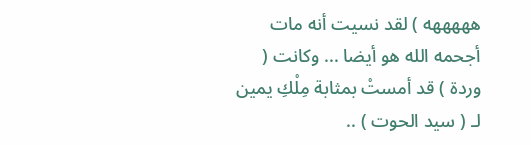هههههه ) لقد نسيت أنه مات أجحمه الله هو أيضا ... وكانت ( وردة ) قد أمستْ بمثابة مِلْكِ يمين لـ ( سيد الحوت ) ..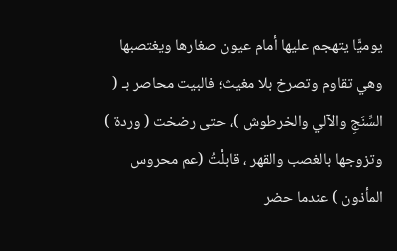يوميًّا يتهجم عليها أمام عيون صغارها ويغتصبها وهي تقاوم وتصرخ بلا مغيث؛ فالبيت محاصر بـ ( السِّنَجِ والآلي والخرطوش )، حتى رضخت ( وردة ) وتزوجها بالغصب والقهر ، قابلْتُ (عم محروس المأذون ) عندما حضر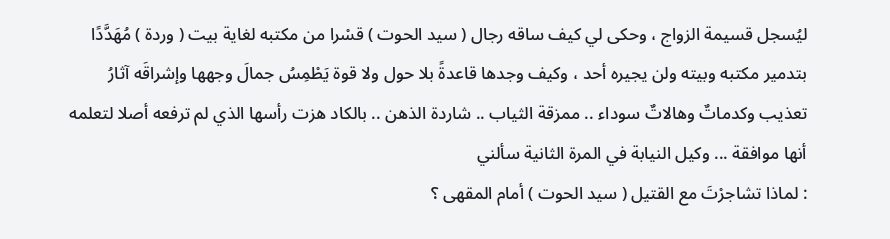ليُسجل قسيمة الزواج ، وحكى لي كيف ساقه رجال ( سيد الحوت ) قسْرا من مكتبه لغاية بيت ( وردة ) مُهَدَّدًا بتدمير مكتبه وبيته ولن يجيره أحد ، وكيف وجدها قاعدةً بلا حول ولا قوة يَطْمِسُ جمالَ وجهها وإشراقَه آثارُ تعذيب وكدماتٌ وهالاتٌ سوداء .. ممزقة الثياب .. شاردة الذهن .. بالكاد هزت رأسها الذي لم ترفعه أصلا لتعلمه أنها موافقة ... وكيل النيابة في المرة الثانية سألني
: لماذا تشاجرْتَ مع القتيل ( سيد الحوت ) أمام المقهى ؟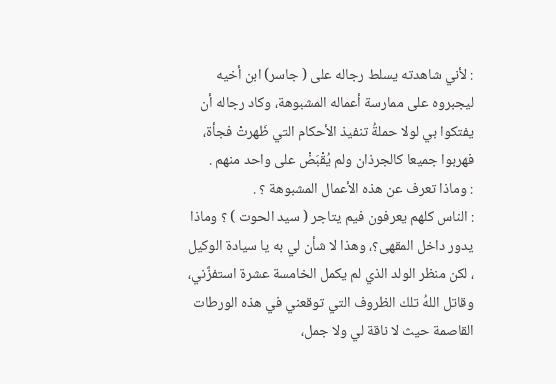: لأني شاهدته يسلط رجاله على ( جاسر) ابن أخيه ليجبروه على ممارسة أعماله المشبوهة، وكاد رجاله أن يفتكوا بي لولا حملةُ تنفيذ الأحكام التي ظَهرتْ فجأة، فهربوا جميعا كالجرذان ولم يُقْبَضْ على واحد منهم .
: وماذا تعرف عن هذه الأعمال المشبوهة ؟ .
: الناس كلهم يعرفون فيم يتاجر ( سيد الحوت ) ؟ وماذا يدور داخل المقهى؟، وهذا لا شأن لي به يا سيادة الوكيل ، لكن منظر الولد الذي لم يكمل الخامسة عشرة استفزَّني، وقاتل اللهُ تلك الظروف التي توقعني في هذه الورطات القاصمة حيث لا ناقة لي ولا جمل،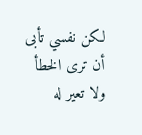لكن نفسي تأبى أن ترى الخطأ ولا تعير له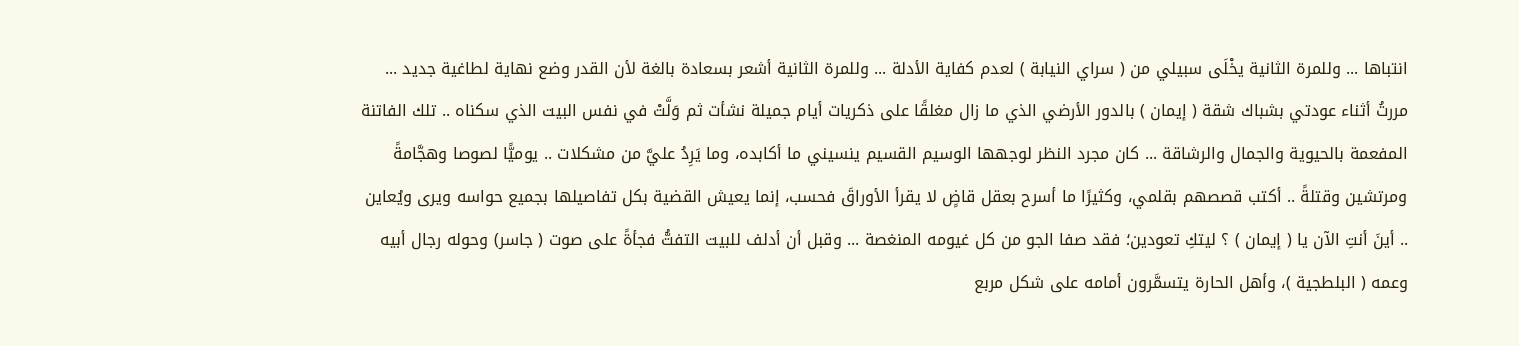انتباها ... وللمرة الثانية يخْلَى سبيلي من ( سراي النيابة ) لعدم كفاية الأدلة ... وللمرة الثانية أشعر بسعادة بالغة لأن القدر وضع نهاية لطاغية جديد ...
مررتُ أثناء عودتي بشباك شقة ( إيمان ) بالدور الأرضي الذي ما زال مغلقًا على ذكريات أيام جميلة نشأت ثم وَلَّتْ في نفس البيت الذي سكناه .. تلك الفاتنة المفعمة بالحيوية والجمال والرشاقة ... كان مجرد النظر لوجهها الوسيم القسيم ينسيني ما أكابده، وما يَرِدُ عليَّ من مشكلات .. يوميًّا لصوصا وهجَّامةً ومرتشين وقتلةً .. أكتب قصصهم بقلمي، وكثيرًا ما أسرح بعقل قاضٍ لا يقرأ الأوراقَ فحسب، إنما يعيش القضية بكل تفاصيلها بجميع حواسه ويرى ويُعاين .. أينَ أنتِ الآن يا ( إيمان ) ؟ ليتكِ تعودين؛ فقد صفا الجو من كل غيومه المنغصة ... وقبل أن أدلف للبيت التفتُّ فجأةً على صوت ( جاسر) وحوله رجال أبيه وعمه ( البلطجية )، وأهل الحارة يتسمَّرون أمامه على شكل مربع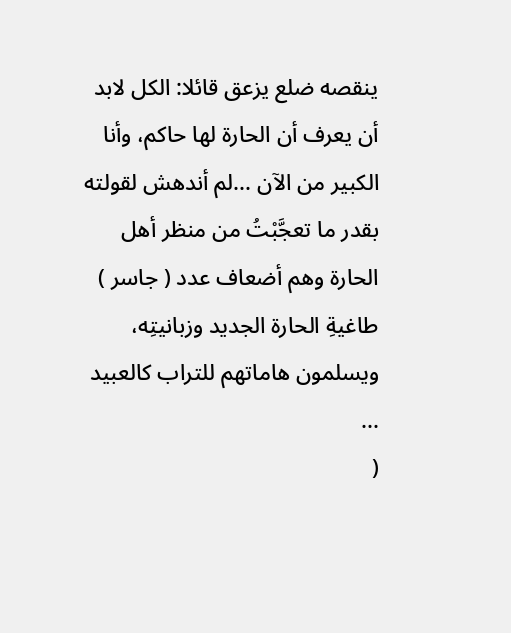ينقصه ضلع يزعق قائلا: الكل لابد أن يعرف أن الحارة لها حاكم، وأنا الكبير من الآن ...لم أندهش لقولته بقدر ما تعجَّبْتُ من منظر أهل الحارة وهم أضعاف عدد ( جاسر ) طاغيةِ الحارة الجديد وزبانيتِه، ويسلمون هاماتهم للتراب كالعبيد ...
(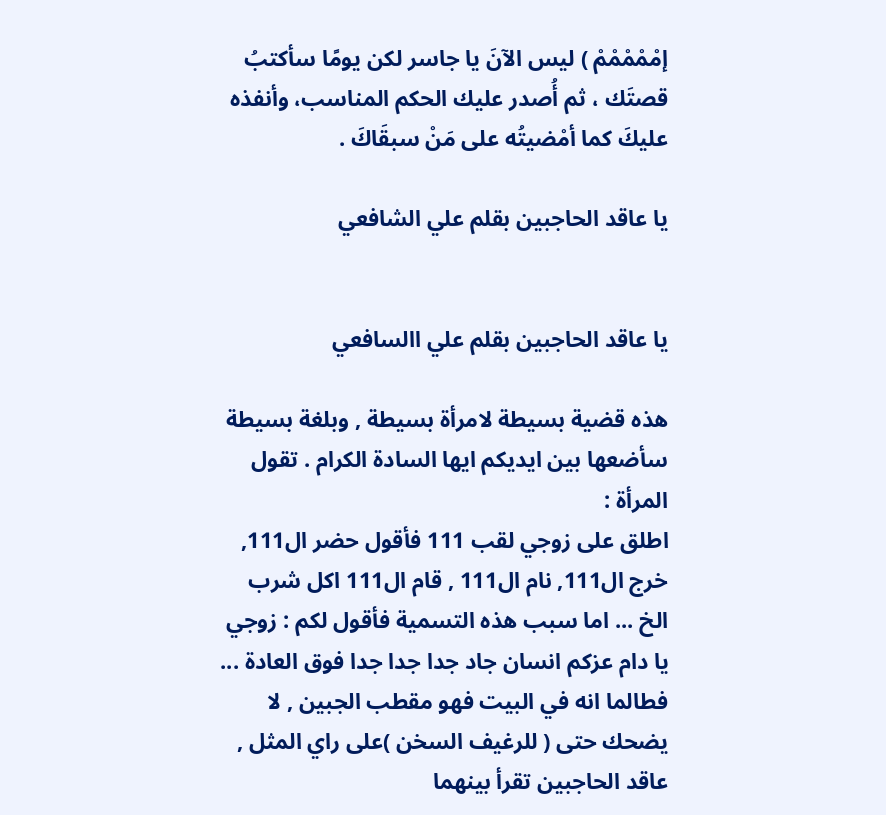إمْمْمْمْمْ ) ليس الآنَ يا جاسر لكن يومًا سأكتبُ قصتَك ، ثم أُصدر عليك الحكم المناسب، وأنفذه عليكَ كما أمْضيتُه على مَنْ سبقَاكَ .

يا عاقد الحاجبين بقلم علي الشافعي


يا عاقد الحاجبين بقلم علي االسافعي

هذه قضية بسيطة لامرأة بسيطة , وبلغة بسيطة سأضعها بين ايديكم ايها السادة الكرام . تقول المرأة :
اطلق على زوجي لقب 111 فأقول حضر ال111, خرج ال111, نام ال111 , قام ال111 اكل شرب الخ ... اما سبب هذه التسمية فأقول لكم : زوجي يا دام عزكم انسان جاد جدا جدا جدا فوق العادة ... فطالما انه في البيت فهو مقطب الجبين , لا يضحك حتى ( للرغيف السخن )على راي المثل , عاقد الحاجبين تقرأ بينهما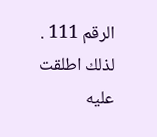الرقم 111 . لذلك اطلقت عليه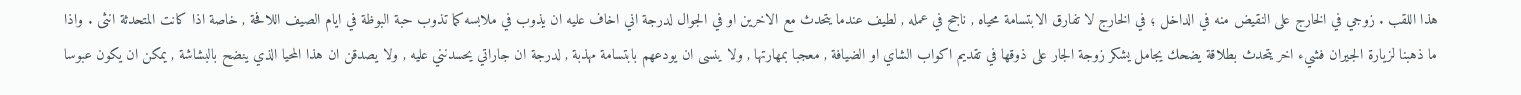هذا اللقب . زوجي في الخارج على النقيض منه في الداخل ؛ في الخارج لا تفارق الابتسامة محياه , ناجح في عمله , لطيف عندما يتحدث مع الاخرين او في الجوال لدرجة اني اخاف عليه ان يذوب في ملابسه كما تذوب حبة البوظة في ايام الصيف اللافحة , خاصة اذا كانت المتحدثة انثى . واذا ما ذهبنا لزيارة الجيران فشيء اخر يتحدث بطلاقة يضحك يجامل يشكر زوجة الجار على ذوقها في تقديم اكواب الشاي او الضيافة , معجبا بمهارتها , ولا ينسى ان يودعهم بابتسامة مهذبة , لدرجة ان جاراتي يحسدنني عليه , ولا يصدقن ان هذا المحيا الذي ينضح بالبشاشة , يمكن ان يكون عبوسا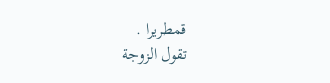قمطريرا .
تقول الزوجة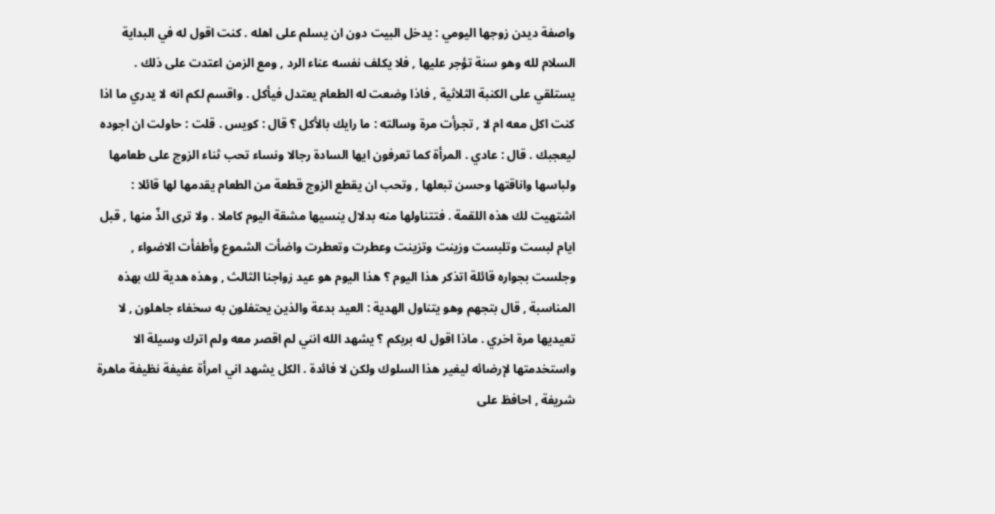واصفة ديدن زوجها اليومي : يدخل البيت دون ان يسلم على اهله . كنت اقول له في البداية السلام لله وهو سنة تؤجر عليها , فلا يكلف نفسه عناء الرد , ومع الزمن اعتدت على ذلك . يستلقي على الكنبة الثلاثية , فاذا وضعت له الطعام يعتدل فيأكل . واقسم لكم انه لا يدري ما اذا كنت اكل معه ام لا , تجرأت مرة وسالته : ما رايك بالأكل ؟ قال : كويس . قلت : حاولت ان اجوده ليعجبك . قال : عادي . المرأة كما تعرفون ايها السادة رجالا ونساء تحب ثناء الزوج على طعامها ولباسها واناقتها وحسن تبعلها , وتحب ان يقطع الزوج قطعة من الطعام يقدمها لها قائلا : اشتهيت لك هذه اللقمة . فتتناولها منه بدلال ينسيها مشقة اليوم كاملا . ولا ترى الذّ منها , قبل ايام لبست وتلبست وزينت وتزينت وعطرت وتعطرت واضأت الشموع وأطفأت الاضواء , وجلست بجواره قائلة اتذكر هذا اليوم ؟ هذا اليوم هو عيد زواجنا الثالث , وهذه هدية لك بهذه المناسبة , قال بتجهم وهو يتناول الهدية : العيد بدعة والذين يحتفلون به سخفاء جاهلون , لا تعيديها مرة اخري . ماذا اقول له بربكم ؟ يشهد الله انني لم اقصر معه ولم اترك وسيلة الا واستخدمتها لإرضائه ليغير هذا السلوك ولكن لا فائدة . الكل يشهد اني امرأة عفيفة نظيفة ماهرة شريفة , احافظ على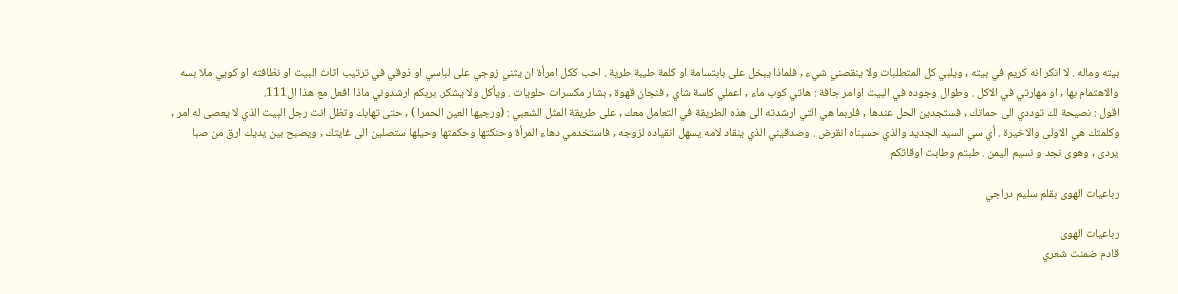بيته وماله . لا انكر انه كريم في بيته , ويلبي كل المتطلبات ولا ينقصني شيء , فلماذا يبخل على بابتسامة او كلمة طيبة طرية . احب ككل امرأة ان يثني زوجي على لباسي او ذوقي في ترتيب اثاث البيت او نظافته او كويي ملا بسه والاهتمام بها , او مهارتي في الاكل . وطوال وجوده في البيت اوامر جافة : هاتي كوب ماء , اعملي كاسة شاي , فنجان قهوة , بشار مكسرات حلويات . ويأكل ولا يشكر. بربكم ارشدوني ماذا افعل مع هذا ال111.
اقول : نصيحة لك توددي الى حماتك , فستجدين الحل عندها , فلربما هي التي ارشدته الى هذه الطريقة في التعامل معك , على طريقة المثل الشعبي : (ورجيها العين الحمرا ) , حتى تهابك وتظل انت رجل البيت الذي لا يعصى له امر , وكلمتك هي الاولى والاخيرة . أي سي السيد الجديد والذي حسبناه انقرض . وصدقيني الذي ينقاد لامه يسهل انقياده لزوجه , فاستخدمي دهاء المرأة وحنكتها وحكمتها وحيلها ستصلين الى غايتك , ويصبح بين يديك ارق من صبا يردى , وهوى نجد و نسيم اليمن . طبتم وطابت اوقاتكم

رباعيات الهوى بقلم سليم دراجي

رباعيات الهوى
قادم ضمنت شعري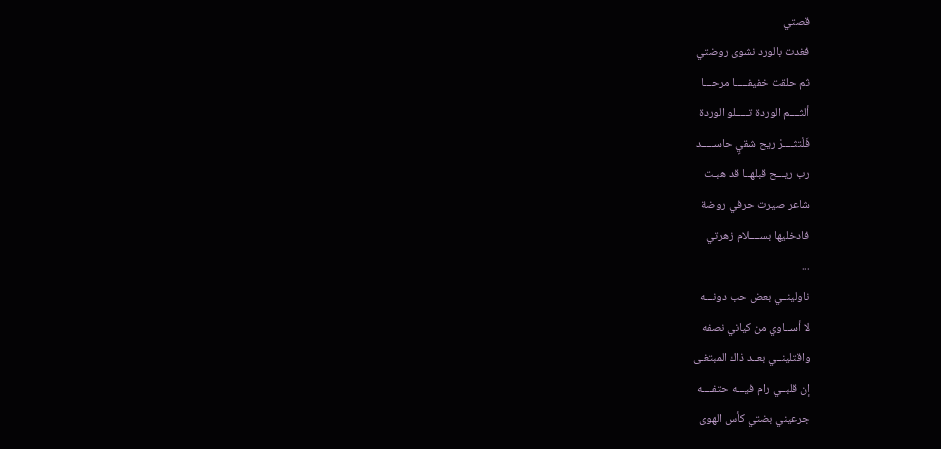قصتي
فغدت بالورد نشوى روضتي
ثم حلقت خفيفـــــا مرحـــا
ألثــــم الوردة تـــــلو الوردة
فَلْتثــــرْ ريح شقيٍ حاســـــد
رب ريـــح قبلهــا قد هبـت
شاعر صيرت حرفي روضة
فادخليها بســــلام زهرتي
...
ناولينــي بعض حب دونـــه
لا أســاوي من كياني نصفه
واقتلينــي بعــد ذاك المبتغـى
إن قلبــي رام فيـــه حتفــــه
جرعيني بضتي كأس الهوى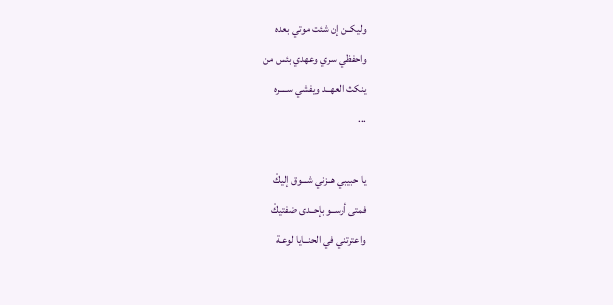وليكــن إن شئت موتي بعده
واحفظي سري وعهدي بئس من
ينكث العهــد ويفشي ســــره
...

يا حبيبي هــزني شـــوق إليكْ
فمتى أرســو بإحــدى ضفتيكْ
واعترتني في الحنــايا لوعـة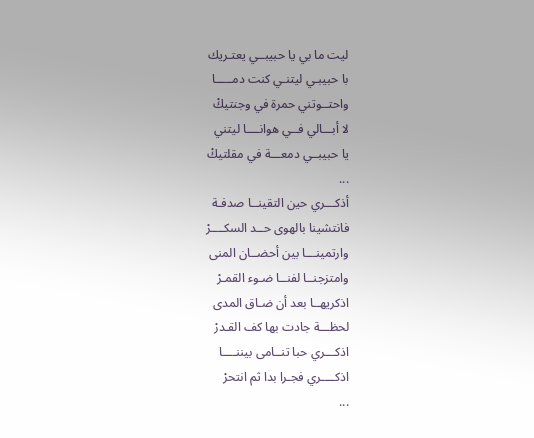ليت ما بي يا حبيبــي يعتـريك
با حبيبـي ليتنـي كنت دمـــــا
واحتــوتني حمرة في وجنتيكْ
لا أبـــالي فــي هوانــــا ليتني
يا حبيبــي دمعـــة في مقلتيكْ
...
أذكـــري حين التقينــا صدفـة
فانتشينا بالهوى حــد السكــــرْ
وارتمينـــا بين أحضــان المنى
وامتزجنــا لفنــا ضـوء القمـرْ
اذكريهــا بعد أن ضـاق المدى
لحظـــة جادت بها كف القـدرْ
اذكـــري حبا تنــامى بيننــــا
اذكــــري فجـرا بدا ثم انتحرْ
...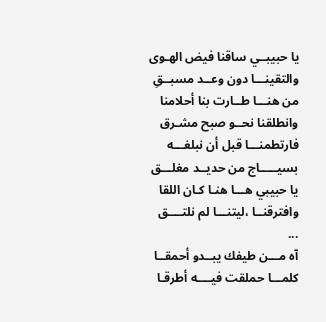يا حبيبــي ساقنا فيض الهـوى
والتقينـــا دون وعــد مسبــقِ
من هنـــا طــارت بنا أحلامنا
وانطلقنا نحــو صبح مشـرق
فارتطمنـــا قبل أن نبلغـــه
بسيـــــاج من حديــد مغلـــق
يا حبيبي هـــا هنـا كـان اللقا
وافترقنــا ،ليتنـــا لم نلتــــق
...
آه مـــن طيفك يبــدو أحمقــا
كلمـــا حملقت فيــــه أطرقـا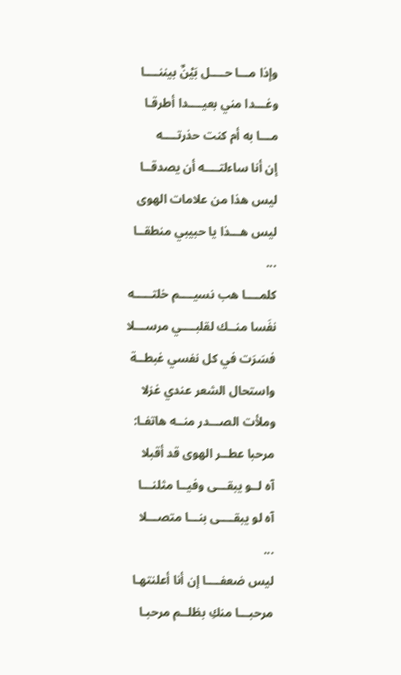وإذا مـــا حــــل بَيْنٌ بيننــــا
وغـــدا مني بعيــــدا أطرقـا
مـــا به أم كنت حذرتــــه
إن أنا ساءلتــــه أن يصدقــا
ليس هذا من علامات الهوى
ليس هـــذا يا حبيبي منطقــا
...
كلمــــا هب نسيــــم خلتـــــه
نفَسا منــك لقلبــــي مرســـلا
فسَرَت في كل نفسي غبطــة
واستحال الشعر عندي غزلا
وملأت الصـــدر منــه هاتفـا:
مرحبا عطــر الهوى قد أقبلا
آه لــو يبقـــى وفيــا مثلنـــا
آه لو يبقــــى بنـــا متصـــلا
...
ليس ضعفــــا إن أنا أعلنتهـا
مرحبـــا منكِ بظلــم مرحبـا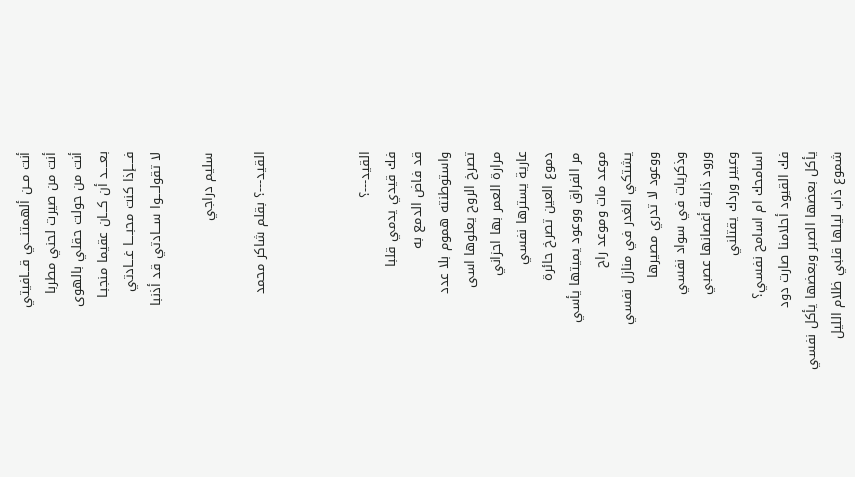أنت مــن ألهمتنـــي قـــافيتي
أنت من صيرت لحني مطربا
أنت من حولت حقلي بالهوى
بعــــد أن كـــان عقيما منجبـا
فــــإذا كنت محبــــا غـــادتي
لا تقولــــوا ســـادتي قد أذنبا

سليم دراجي

القيد---؟ بقلم شاكر محمد



القيد---؟
فك قيدي يدمي قلبا
قد فاض الدمع به
واستوطنته هموم بلا عدد
تصرخ الروح يعلوها اسى
مرارة العمر بها احزاني
عارية يسترها نفسي
دموع العين تصرخ حائرة
مر الفراق ووعود يميتها يأسي
موعد مات وموعد راح
يشتكي الغدر في منازل نفسي
ووعود لا تدري مصيرها
وذكريات في سواد نفسي
ورود ذابلة أغصانها عصبي
وعبير وردك يقتلني
اسامحك ام اسامح نفسي؟
فك القيود أحلامنا صارت دود
يأكل بعضها الصبر وبعضها يأكل نفسي
شموع ذاب ليلها قلبي ظلام الليل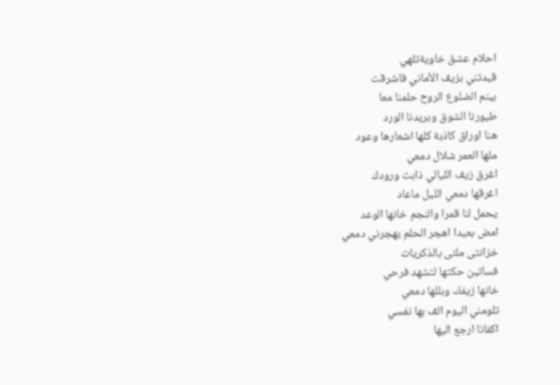احلام عشق خاويةتلهي
قيدتني بزيف الأماني فاشرقت
بينم الضلوع الروح حلمنا معا
طيورنا الشوق وبريدنا الورد
هنا اوراق كاذبة كلها اشعارها وعود
ملها العمر شلال دمعي
اغرق زيف الليالي ذابت ورودك
اغرقها دمعي الليل ماعاد
يحمل لنا قمرا والنجم خانها الوعد
امض بعيدا اهجر الحلم يهجرني دمعي
خزانتى ملئى بالذكريات
فساتين حكتها لتشهد فرحي
خانها زيفك وبللها دمعي
تلومني اليوم الف بها نفسي
اكفانا ارجع اليها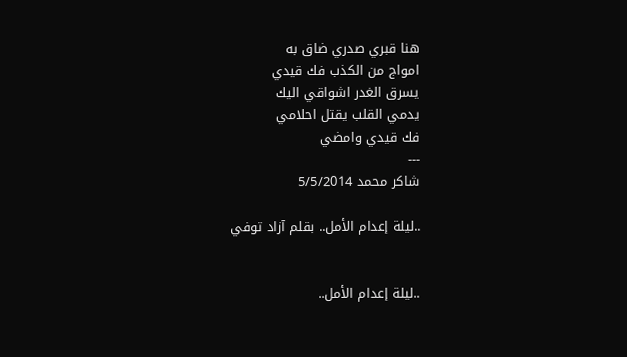هنا قبري صدري ضاق به
امواج من الكذب فك قيدي
يسرق الغدر اشواقي اليك
يدمي القلب يقتل احلامي
فك قيدي وامضي
---
شاكر محمد 5/5/2014

..ليلة إعدام الأمل.. بقلم آزاد توفي


..ليلة إعدام الأمل..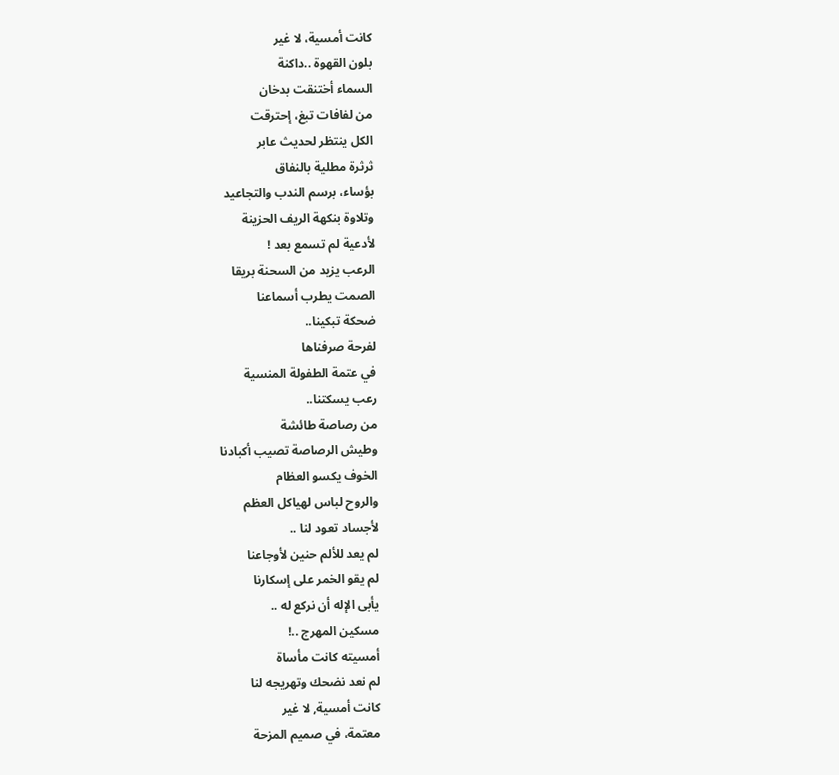كانت أمسية، لا غير
بلون القهوة ..داكنة
السماء أختنقت بدخان
من لفافات تبغ، إحترقت
الكل ينتظر لحديث عابر
ثرثرة مطلية بالنفاق
بؤساء، برسم الندب والتجاعيد
وتلاوة بنكهة الريف الحزينة
لأدعية لم تسمع بعد !
الرعب يزيد من السحنة بريقا
الصمت يطرب أسماعنا
ضحكة تبكينا..
لفرحة صرفناها
في عتمة الطفولة المنسية
رعب يسكتنا..
من رصاصة طائشة
وطيش الرصاصة تصيب أكبادنا
الخوف يكسو العظام
والروح لباس لهياكل العظم
لأجساد تعود لنا ..
لم يعد للألم حنين لأوجاعنا
لم يقو الخمر على إسكارنا
يأبى الإله أن نركع له ..
مسكين المهرج ..!
أمسيته كانت مأساة
لم نعد نضحك وتهريجه لنا
كانت أمسية, لا غير
معتمة، في صميم المزحة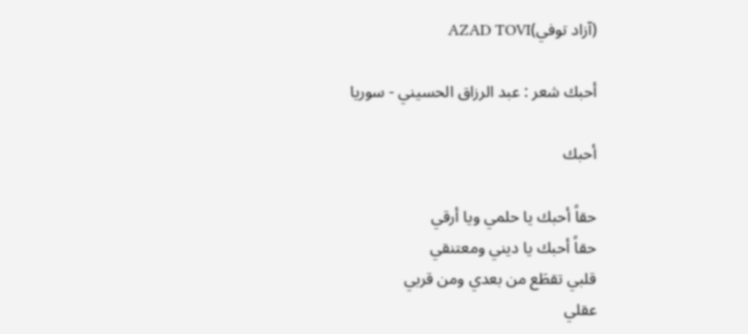(آزاد توفي)AZAD TOVI

أحبك شعر : عبد الرزاق الحسيني - سوريا

أحبك

حقاً أحبك يا حلمي ويا أرقي
حقاً أحبك يا ديني ومعتنقي
قلبي تقطَع من بعدي ومن قربي
عقلي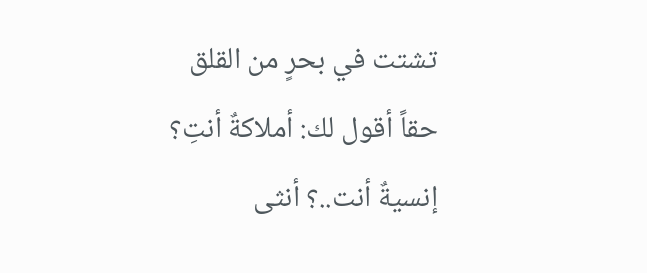تشتت في بحرٍ من القلق
حقاً أقول لك: أملاكةٌ أنتِ؟
إنسيةٌ أنت..؟ أنثى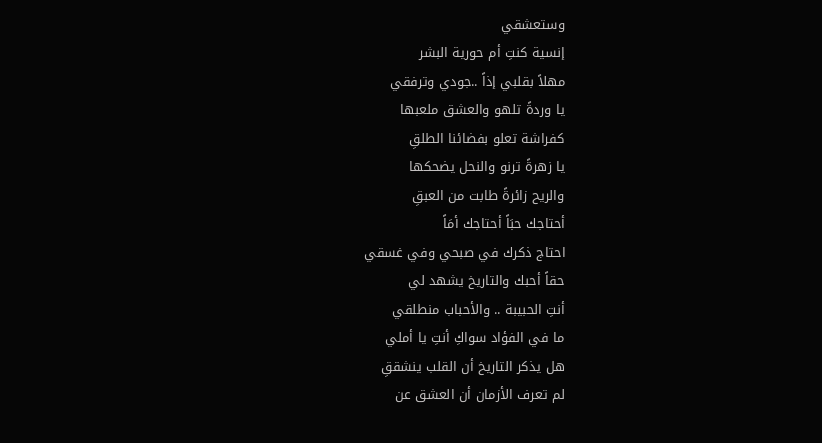وستعشقي
إنسية كنتِ أم حورية البشر
مهلاً بقلبي إذاً ..جودي وترفقي
يا وردةً تلهو والعشق ملعبها
كفراشة تعلو بفضائنا الطلقِ
يا زهرةً ترنو والنحل يضحكها
والريح زائرةً طابت من العبقِ
أحتاجك حبَاً أحتاجك أمَاً
احتاج ذكرك في صبحي وفي غسقي
حقاً أحبك والتاريخ يشهد لي
أنتِ الحبيبة .. والأحباب منطلقي
ما في الفؤاد سواكِ أنتِ يا أملي
هل يذكر التاريخ أن القلب ينشققِ
لم تعرف الأزمان أن العشق عن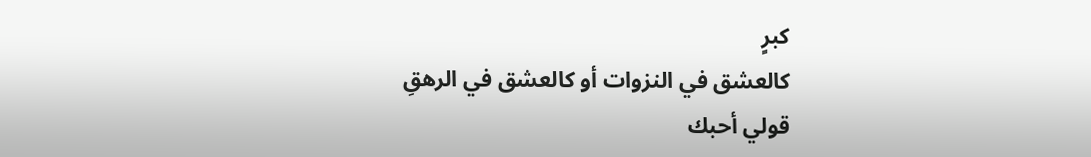كبرٍ
كالعشق في النزوات أو كالعشق في الرهقِ
قولي أحبك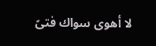لا أهوى سواك فتىً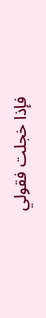فإذا خجلت فقولي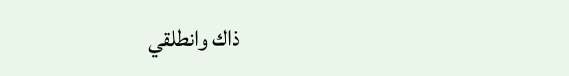ذاك وانطلقي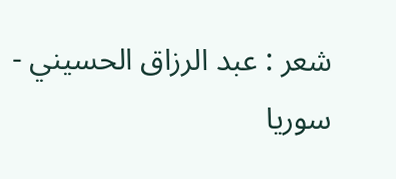شعر : عبد الرزاق الحسيني - سوريا